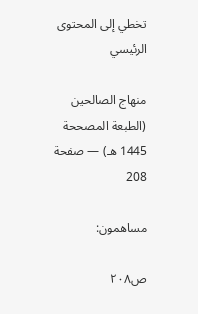تخطي إلى المحتوى الرئيسي

منهاج الصالحين (الطبعة المصححة 1445 هـ) — صفحة 208

مساهمون:

ص٢٠٨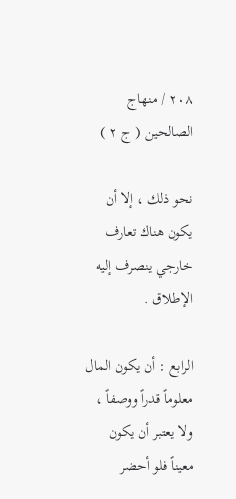۲۰۸ / منهاج الصالحين ( ج ۲ )

نحو ذلك ، إلا أن يكون هناك تعارف خارجي ينصرف إليه الإطلاق .

الرابع : أن يكون المال معلوماً قدراً ووصفاً ، ولا يعتبر أن يكون معيناً فلو أحضر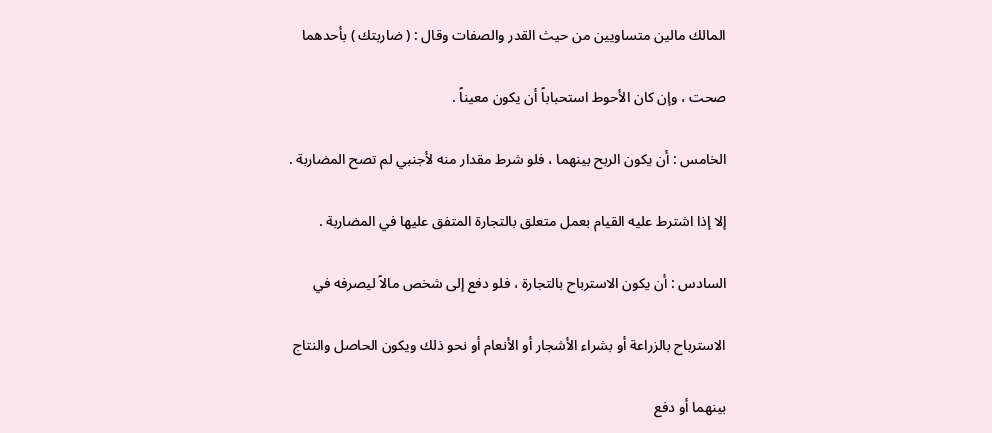المالك مالين متساويين من حيث القدر والصفات وقال : ( ضاربتك ) بأحدهما

صحت ، وإن كان الأحوط استحباباً أن يكون معيناً .

الخامس : أن يكون الربح بينهما ، فلو شرط مقدار منه لأجنبي لم تصح المضاربة .

إلا إذا اشترط عليه القيام بعمل متعلق بالتجارة المتفق عليها في المضاربة .

السادس : أن يكون الاسترباح بالتجارة ، فلو دفع إلى شخص مالاً ليصرفه في

الاسترباح بالزراعة أو بشراء الأشجار أو الأنعام أو نحو ذلك ويكون الحاصل والنتاج

بينهما أو دفع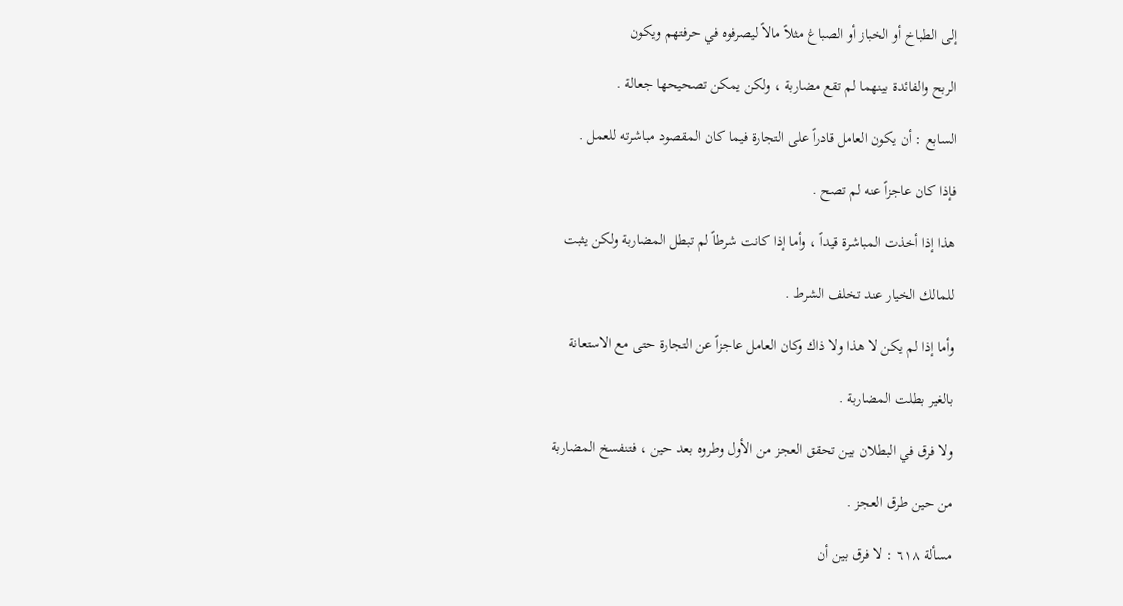إلى الطباخ أو الخباز أو الصباغ مثلاً مالاً ليصرفوه في حرفتهم ويكون

الربح والفائدة بينهما لم تقع مضاربة ، ولكن يمكن تصحيحها جعالة .

السابع : أن يكون العامل قادراً على التجارة فيما كان المقصود مباشرته للعمل .

فإذا كان عاجزاً عنه لم تصح .

هذا إذا أخذت المباشرة قيداً ، وأما إذا كانت شرطاً لم تبطل المضاربة ولكن يثبت

للمالك الخيار عند تخلف الشرط .

وأما إذا لم يكن لا هذا ولا ذاك وكان العامل عاجزاً عن التجارة حتى مع الاستعانة

بالغير بطلت المضاربة .

ولا فرق في البطلان بين تحقق العجز من الأول وطروه بعد حين ، فتنفسخ المضاربة

من حين طرق العجز .

مسألة ٦١٨ : لا فرق بين أن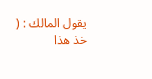يقول المالك : ( خذ هذا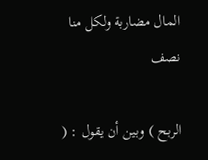المال مضاربة ولكل منا نصف

الربح ) وبين أن يقول : (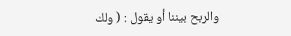والربح بيننا أو يقول : ( ولك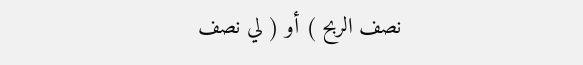نصف الربح ) أو ( لي نصف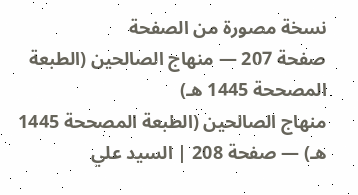نسخة مصورة من الصفحة
صفحة 207 — منهاج الصالحين (الطبعة المصححة 1445 هـ)
منهاج الصالحين (الطبعة المصححة 1445 هـ) — صفحة 208 | السيد علي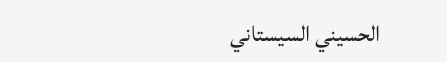الحسيني السيستاني